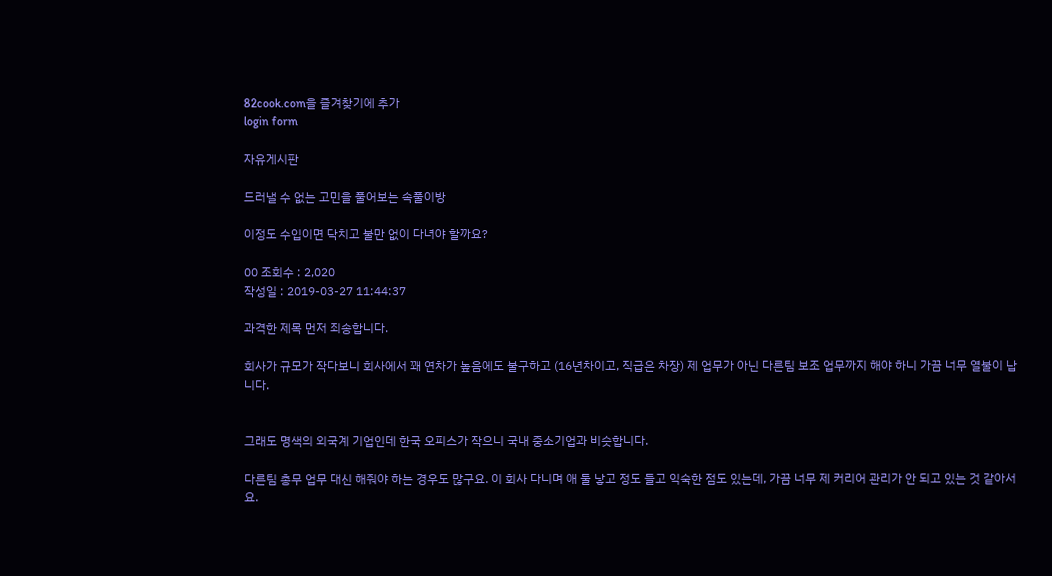82cook.com을 즐겨찾기에 추가
login form

자유게시판

드러낼 수 없는 고민을 풀어보는 속풀이방

이정도 수입이면 닥치고 불만 없이 다녀야 할까요?

00 조회수 : 2,020
작성일 : 2019-03-27 11:44:37

과격한 제목 먼저 죄송합니다.

회사가 규모가 작다보니 회사에서 꽤 연차가 높음에도 불구하고 (16년차이고, 직급은 차장) 제 업무가 아닌 다른팀 보조 업무까지 해야 하니 가끔 너무 열불이 납니다.


그래도 명색의 외국계 기업인데 한국 오피스가 작으니 국내 중소기업과 비슷합니다.

다른팀 총무 업무 대신 해줘야 하는 경우도 많구요. 이 회사 다니며 애 둘 낳고 정도 들고 익숙한 점도 있는데, 가끔 너무 제 커리어 관리가 안 되고 있는 것 같아서요.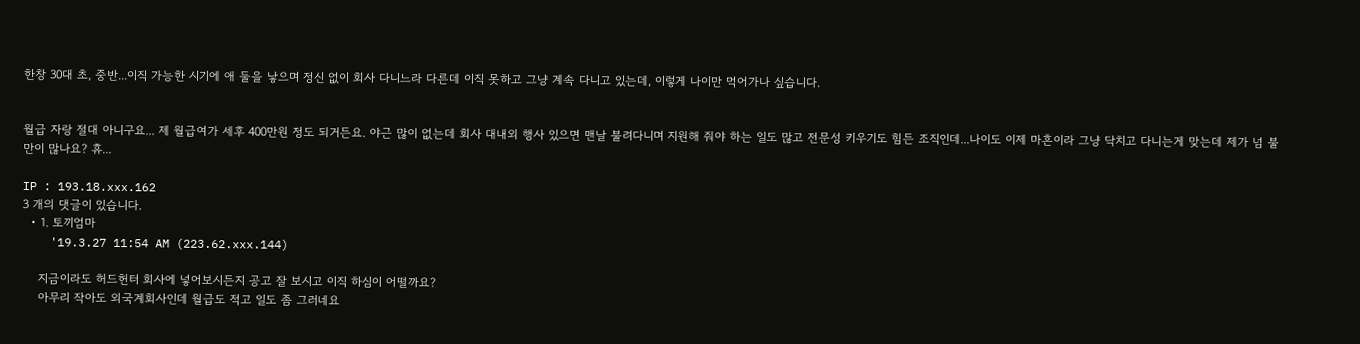한창 30대 초, 중반...이직 가능한 시기에 애 둘을 낳으며 정신 없이 회사 다니느라 다른데 이직 못하고 그냥 계속 다니고 있는데, 이렇게 나이만 먹어가나 싶습니다.


월급 자랑 절대 아니구요... 제 월급여가 세후 400만원 정도 되거든요. 야근 많이 없는데 회사 대내외 행사 있으면 맨날 불려다니며 지원해 줘야 하는 일도 많고 전문성 키우기도 힘든 조직인데...나이도 이제 마흔이라 그냥 닥치고 다니는게 맞는데 제가 넘 불만이 많나요? 휴...

IP : 193.18.xxx.162
3 개의 댓글이 있습니다.
  • 1. 토끼엄마
    '19.3.27 11:54 AM (223.62.xxx.144)

    지금이라도 허드헌터 회사에 넣어보시든지 공고 잘 보시고 이직 하심이 어떨까요?
    아무리 작아도 외국계회사인데 월급도 적고 일도 좀 그러네요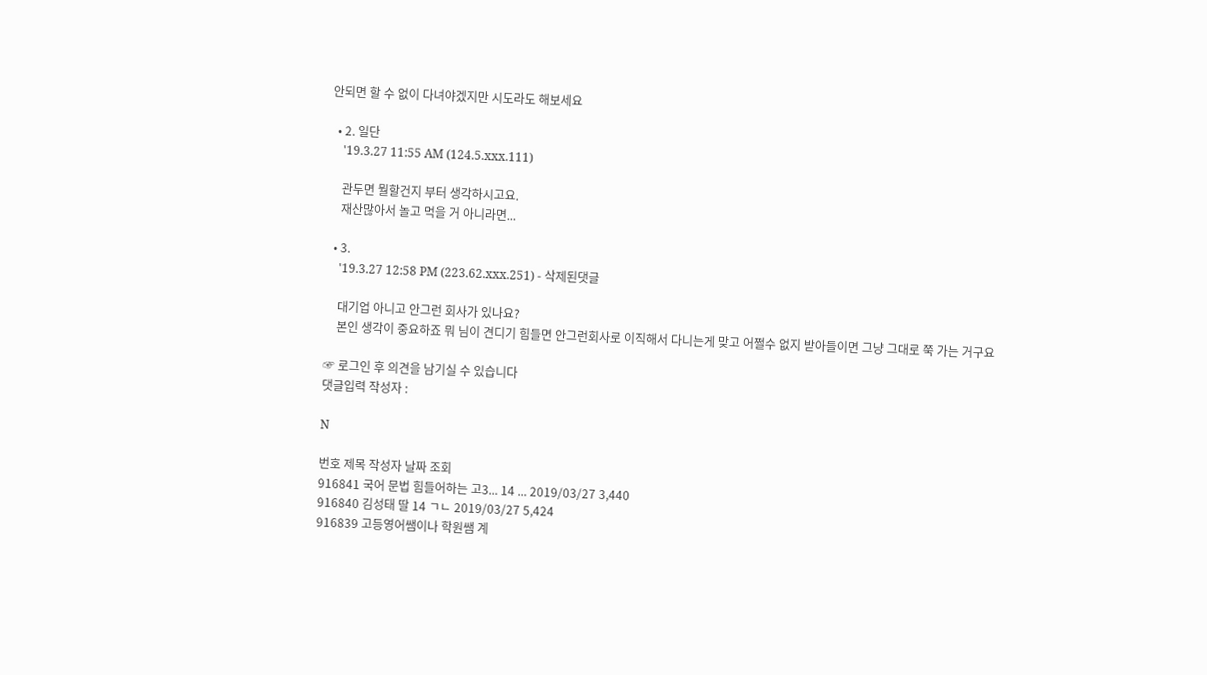안되면 할 수 없이 다녀야겠지만 시도라도 해보세요

  • 2. 일단
    '19.3.27 11:55 AM (124.5.xxx.111)

    관두면 뭘할건지 부터 생각하시고요.
    재산많아서 놀고 먹을 거 아니라면...

  • 3.
    '19.3.27 12:58 PM (223.62.xxx.251) - 삭제된댓글

    대기업 아니고 안그런 회사가 있나요?
    본인 생각이 중요하죠 뭐 님이 견디기 힘들면 안그런회사로 이직해서 다니는게 맞고 어쩔수 없지 받아들이면 그냥 그대로 쭉 가는 거구요

☞ 로그인 후 의견을 남기실 수 있습니다
댓글입력 작성자 :

N

번호 제목 작성자 날짜 조회
916841 국어 문법 힘들어하는 고3... 14 ... 2019/03/27 3,440
916840 김성태 딸 14 ㄱㄴ 2019/03/27 5,424
916839 고등영어쌤이나 학원쌤 계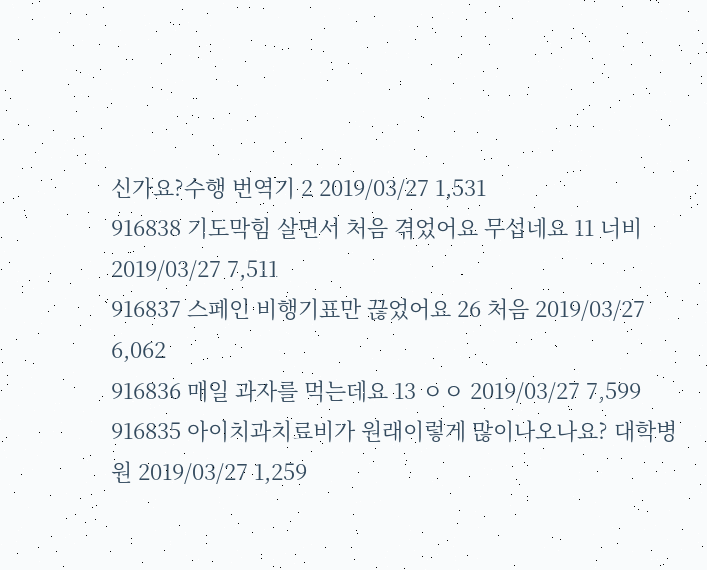신가요?수행 번역기 2 2019/03/27 1,531
916838 기도막힘 살면서 처음 겪었어요 무섭네요 11 너비 2019/03/27 7,511
916837 스페인 비행기표만 끊었어요 26 처음 2019/03/27 6,062
916836 매일 과자를 먹는데요 13 ㅇㅇ 2019/03/27 7,599
916835 아이치과치료비가 원래이렇게 많이나오나요? 대학병원 2019/03/27 1,259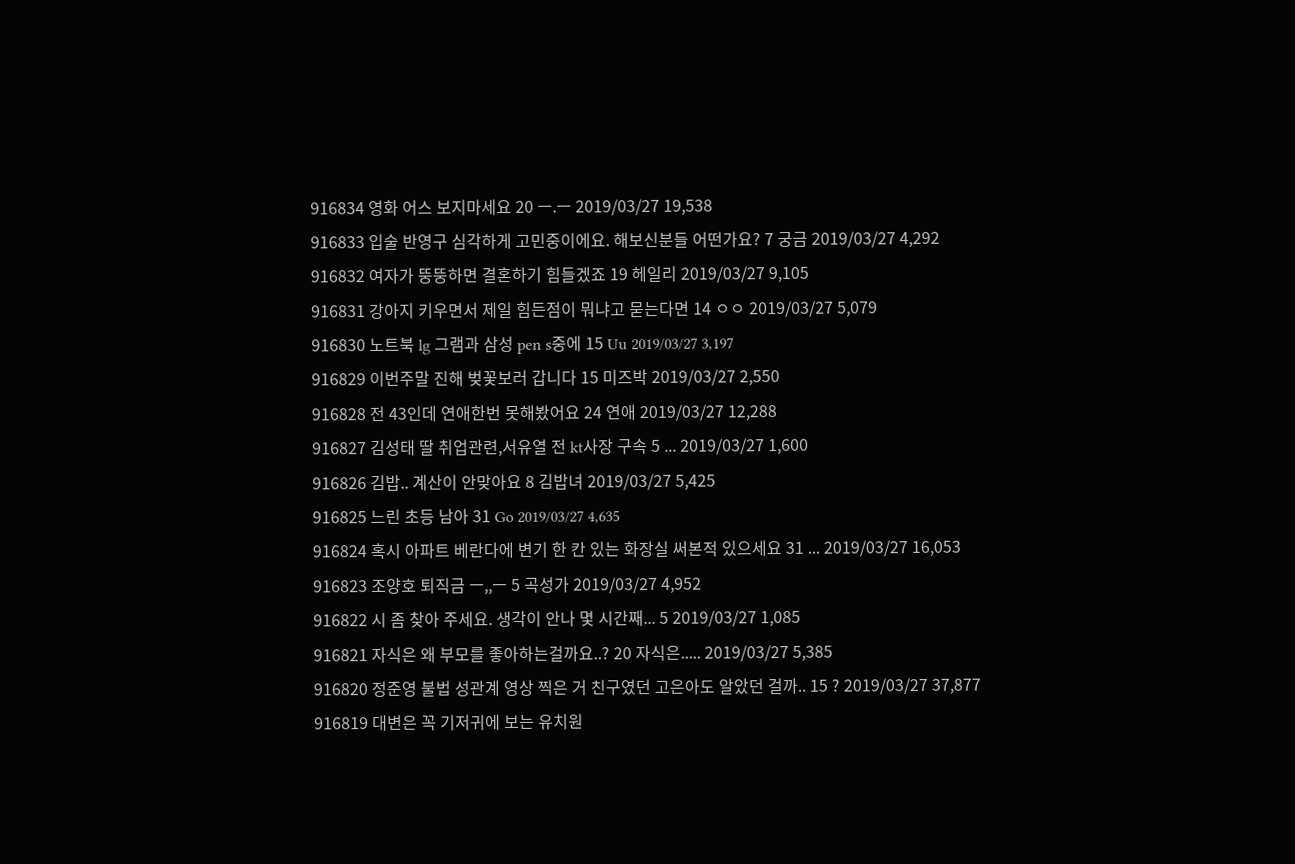916834 영화 어스 보지마세요 20 ㅡ.ㅡ 2019/03/27 19,538
916833 입술 반영구 심각하게 고민중이에요. 해보신분들 어떤가요? 7 궁금 2019/03/27 4,292
916832 여자가 뚱뚱하면 결혼하기 힘들겠죠 19 헤일리 2019/03/27 9,105
916831 강아지 키우면서 제일 힘든점이 뭐냐고 묻는다면 14 ㅇㅇ 2019/03/27 5,079
916830 노트북 lg 그램과 삼성 pen s중에 15 Uu 2019/03/27 3,197
916829 이번주말 진해 벚꽃보러 갑니다 15 미즈박 2019/03/27 2,550
916828 전 43인데 연애한번 못해봤어요 24 연애 2019/03/27 12,288
916827 김성태 딸 취업관련,서유열 전 kt사장 구속 5 ... 2019/03/27 1,600
916826 김밥.. 계산이 안맞아요 8 김밥녀 2019/03/27 5,425
916825 느린 초등 남아 31 Go 2019/03/27 4,635
916824 혹시 아파트 베란다에 변기 한 칸 있는 화장실 써본적 있으세요 31 ... 2019/03/27 16,053
916823 조양호 퇴직금 ㅡ,,ㅡ 5 곡성가 2019/03/27 4,952
916822 시 좀 찾아 주세요. 생각이 안나 몇 시간째... 5 2019/03/27 1,085
916821 자식은 왜 부모를 좋아하는걸까요..? 20 자식은..... 2019/03/27 5,385
916820 정준영 불법 성관계 영상 찍은 거 친구였던 고은아도 알았던 걸까.. 15 ? 2019/03/27 37,877
916819 대변은 꼭 기저귀에 보는 유치원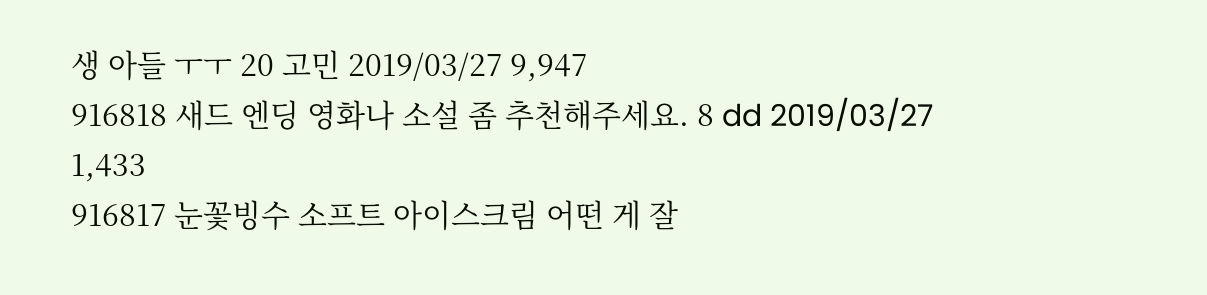생 아들 ㅜㅜ 20 고민 2019/03/27 9,947
916818 새드 엔딩 영화나 소설 좀 추천해주세요. 8 dd 2019/03/27 1,433
916817 눈꽃빙수 소프트 아이스크림 어떤 게 잘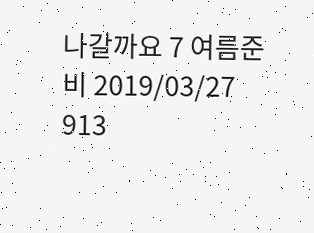나갈까요 7 여름준비 2019/03/27 913